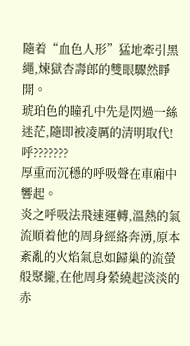隨着“血色人形”猛地牽引黑繩,煉獄杏壽郎的雙眼驟然睜開。
琥珀色的瞳孔中先是閃過一絲迷茫,隨即被凌厲的清明取代!
呼???????
厚重而沉穩的呼吸聲在車廂中響起。
炎之呼吸法飛速運轉,溫熱的氣流順着他的周身經絡奔湧,原本紊亂的火焰氣息如歸巢的流螢般聚攏,在他周身縈繞起淡淡的赤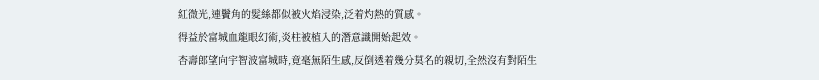紅微光,連鬢角的髮絲都似被火焰浸染,泛着灼熱的質感。
得益於富城血龍眼幻術,炎柱被植入的潛意識開始起效。
杏壽郎望向宇智波富城時,竟毫無陌生感,反倒透着幾分莫名的親切,全然沒有對陌生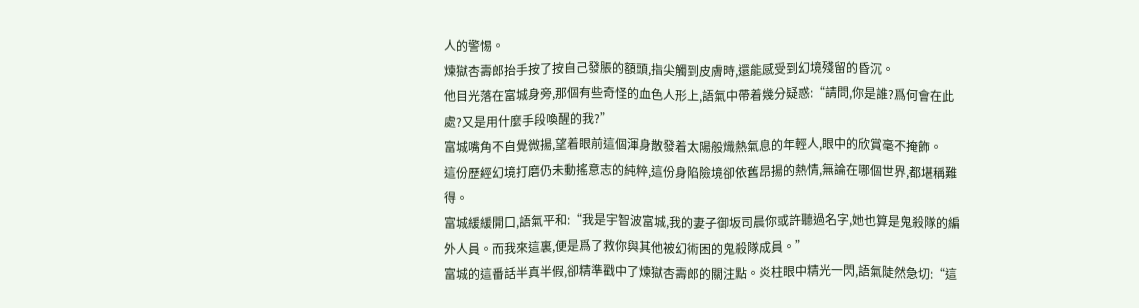人的警惕。
煉獄杏壽郎抬手按了按自己發脹的額頭,指尖觸到皮膚時,還能感受到幻境殘留的昏沉。
他目光落在富城身旁,那個有些奇怪的血色人形上,語氣中帶着幾分疑惑:“請問,你是誰?爲何會在此處?又是用什麼手段喚醒的我?”
富城嘴角不自覺微揚,望着眼前這個渾身散發着太陽般熾熱氣息的年輕人,眼中的欣賞毫不掩飾。
這份歷經幻境打磨仍未動搖意志的純粹,這份身陷險境卻依舊昂揚的熱情,無論在哪個世界,都堪稱難得。
富城緩緩開口,語氣平和:“我是宇智波富城,我的妻子御坂司晨你或許聽過名字,她也算是鬼殺隊的編外人員。而我來這裏,便是爲了救你與其他被幻術困的鬼殺隊成員。”
富城的這番話半真半假,卻精準戳中了煉獄杏壽郎的關注點。炎柱眼中精光一閃,語氣陡然急切:“這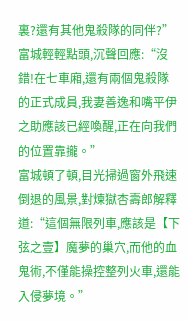裏?還有其他鬼殺隊的同伴?”
富城輕輕點頭,沉聲回應:“沒錯!在七車廂,還有兩個鬼殺隊的正式成員,我妻善逸和嘴平伊之助應該已經喚醒,正在向我們的位置靠攏。”
富城頓了頓,目光掃過窗外飛速倒退的風景,對煉獄杏壽郎解釋道:“這個無限列車,應該是【下弦之壹】魔夢的巢穴,而他的血鬼術,不僅能操控整列火車,還能入侵夢境。”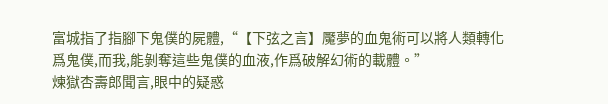富城指了指腳下鬼僕的屍體,“【下弦之言】魘夢的血鬼術可以將人類轉化爲鬼僕,而我,能剝奪這些鬼僕的血液,作爲破解幻術的載體。”
煉獄杏壽郎聞言,眼中的疑惑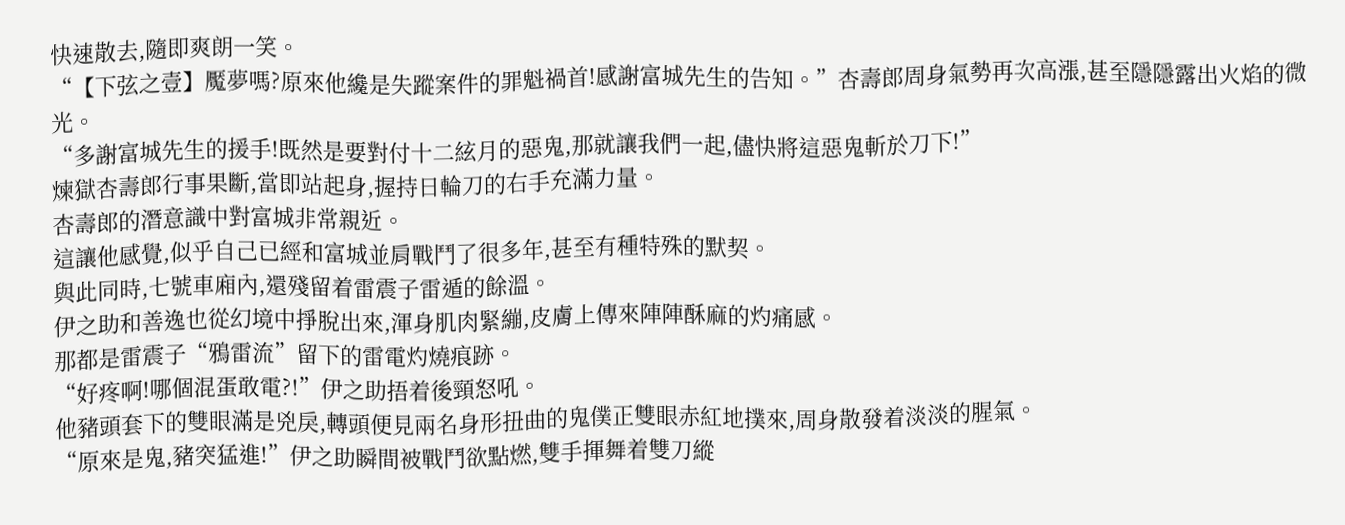快速散去,隨即爽朗一笑。
“【下弦之壹】魘夢嗎?原來他纔是失蹤案件的罪魁禍首!感謝富城先生的告知。”杏壽郎周身氣勢再次高漲,甚至隱隱露出火焰的微光。
“多謝富城先生的援手!既然是要對付十二絃月的惡鬼,那就讓我們一起,儘快將這惡鬼斬於刀下!”
煉獄杏壽郎行事果斷,當即站起身,握持日輪刀的右手充滿力量。
杏壽郎的潛意識中對富城非常親近。
這讓他感覺,似乎自己已經和富城並肩戰鬥了很多年,甚至有種特殊的默契。
與此同時,七號車廂內,還殘留着雷震子雷遁的餘溫。
伊之助和善逸也從幻境中掙脫出來,渾身肌肉緊繃,皮膚上傳來陣陣酥麻的灼痛感。
那都是雷震子“鴉雷流”留下的雷電灼燒痕跡。
“好疼啊!哪個混蛋敢電?!”伊之助捂着後頸怒吼。
他豬頭套下的雙眼滿是兇戾,轉頭便見兩名身形扭曲的鬼僕正雙眼赤紅地撲來,周身散發着淡淡的腥氣。
“原來是鬼,豬突猛進!”伊之助瞬間被戰鬥欲點燃,雙手揮舞着雙刀縱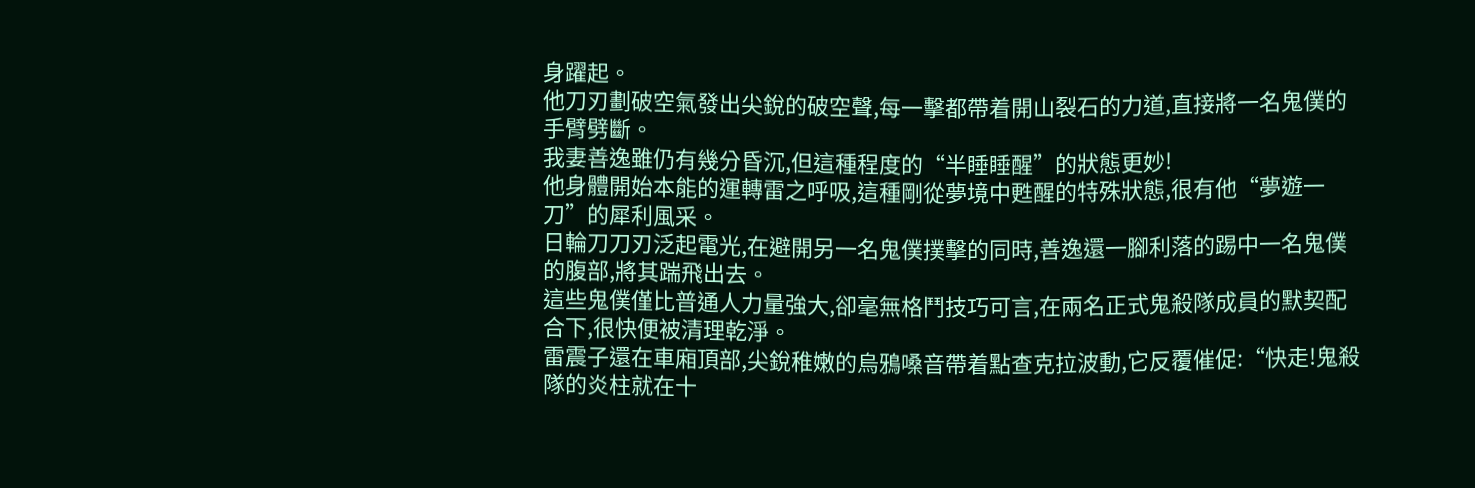身躍起。
他刀刃劃破空氣發出尖銳的破空聲,每一擊都帶着開山裂石的力道,直接將一名鬼僕的手臂劈斷。
我妻善逸雖仍有幾分昏沉,但這種程度的“半睡睡醒”的狀態更妙!
他身體開始本能的運轉雷之呼吸,這種剛從夢境中甦醒的特殊狀態,很有他“夢遊一刀”的犀利風采。
日輪刀刀刃泛起電光,在避開另一名鬼僕撲擊的同時,善逸還一腳利落的踢中一名鬼僕的腹部,將其踹飛出去。
這些鬼僕僅比普通人力量強大,卻毫無格鬥技巧可言,在兩名正式鬼殺隊成員的默契配合下,很快便被清理乾淨。
雷震子還在車廂頂部,尖銳稚嫩的烏鴉嗓音帶着點查克拉波動,它反覆催促:“快走!鬼殺隊的炎柱就在十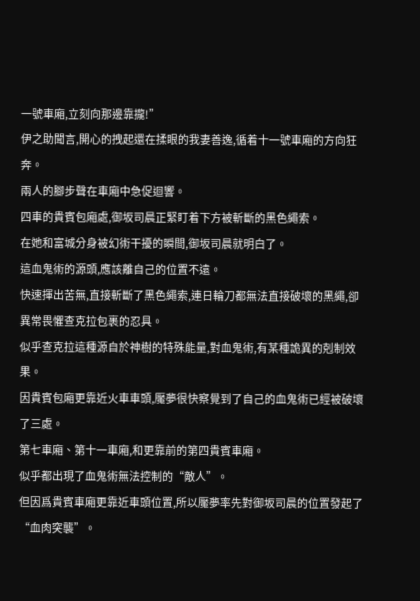一號車廂,立刻向那邊靠攏!”
伊之助聞言,開心的拽起還在揉眼的我妻善逸,循着十一號車廂的方向狂奔。
兩人的腳步聲在車廂中急促迴響。
四車的貴賓包廂處,御坂司晨正緊盯着下方被斬斷的黑色繩索。
在她和富城分身被幻術干擾的瞬間,御坂司晨就明白了。
這血鬼術的源頭,應該離自己的位置不遠。
快速揮出苦無,直接斬斷了黑色繩索,連日輪刀都無法直接破壞的黑繩,卻異常畏懼查克拉包裹的忍具。
似乎查克拉這種源自於神樹的特殊能量,對血鬼術,有某種詭異的剋制效果。
因貴賓包廂更靠近火車車頭,魘夢很快察覺到了自己的血鬼術已經被破壞了三處。
第七車廂、第十一車廂,和更靠前的第四貴賓車廂。
似乎都出現了血鬼術無法控制的“敵人”。
但因爲貴賓車廂更靠近車頭位置,所以魘夢率先對御坂司晨的位置發起了“血肉突襲”。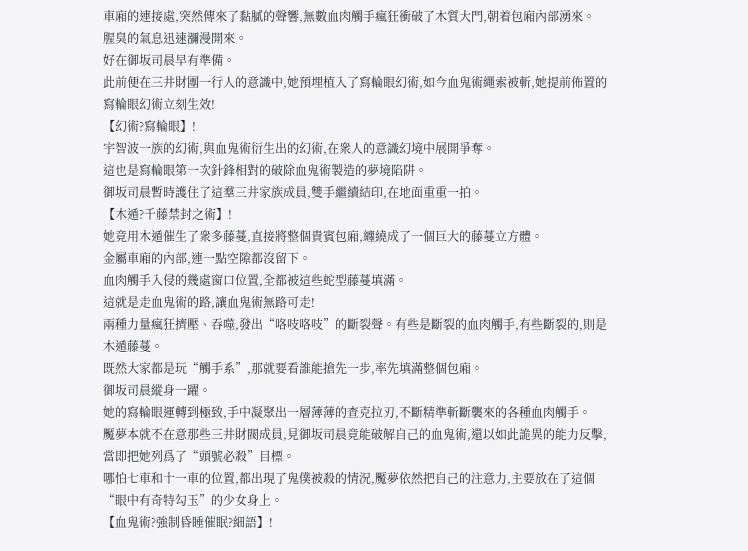車廂的連接處,突然傳來了黏膩的聲響,無數血肉觸手瘋狂衝破了木質大門,朝着包廂內部湧來。
腥臭的氣息迅速瀰漫開來。
好在御坂司晨早有準備。
此前便在三井財團一行人的意識中,她預埋植入了寫輪眼幻術,如今血鬼術繩索被斬,她提前佈置的寫輪眼幻術立刻生效!
【幻術?寫輪眼】!
宇智波一族的幻術,與血鬼術衍生出的幻術,在衆人的意識幻境中展開爭奪。
這也是寫輪眼第一次針鋒相對的破除血鬼術製造的夢境陷阱。
御坂司晨暫時護住了這羣三井家族成員,雙手繼續結印,在地面重重一拍。
【木遁?千藤禁封之術】!
她竟用木遁催生了衆多藤蔓,直接將整個貴賓包廂,纏繞成了一個巨大的藤蔓立方體。
金屬車廂的內部,連一點空隙都沒留下。
血肉觸手入侵的幾處窗口位置,全都被這些蛇型藤蔓填滿。
這就是走血鬼術的路,讓血鬼術無路可走!
兩種力量瘋狂擠壓、吞噬,發出“咯吱咯吱”的斷裂聲。有些是斷裂的血肉觸手,有些斷裂的,則是木遁藤蔓。
既然大家都是玩“觸手系”,那就要看誰能搶先一步,率先填滿整個包廂。
御坂司晨縱身一躍。
她的寫輪眼運轉到極致,手中凝聚出一層薄薄的查克拉刃,不斷精準斬斷襲來的各種血肉觸手。
魘夢本就不在意那些三井財閥成員,見御坂司晨竟能破解自己的血鬼術,還以如此詭異的能力反擊,當即把她列爲了“頭號必殺”目標。
哪怕七車和十一車的位置,都出現了鬼僕被殺的情況,魘夢依然把自己的注意力,主要放在了這個“眼中有奇特勾玉”的少女身上。
【血鬼術?強制昏睡催眠?細語】!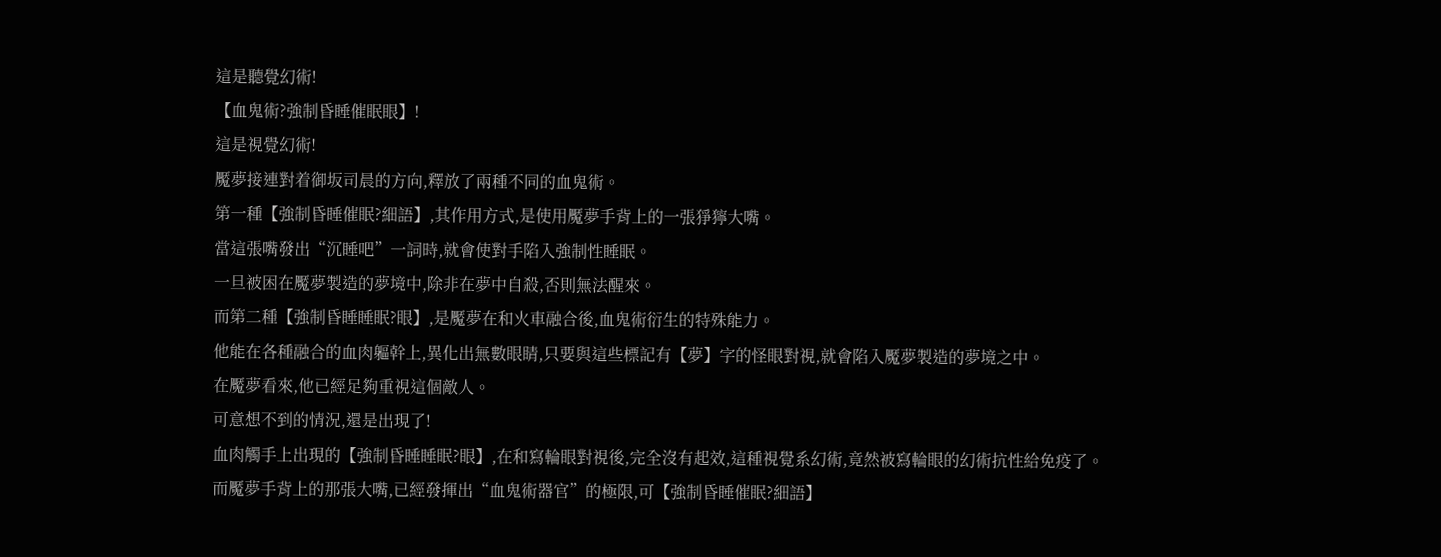這是聽覺幻術!
【血鬼術?強制昏睡催眠眼】!
這是視覺幻術!
魘夢接連對着御坂司晨的方向,釋放了兩種不同的血鬼術。
第一種【強制昏睡催眠?細語】,其作用方式,是使用魘夢手背上的一張猙獰大嘴。
當這張嘴發出“沉睡吧”一詞時,就會使對手陷入強制性睡眠。
一旦被困在魘夢製造的夢境中,除非在夢中自殺,否則無法醒來。
而第二種【強制昏睡睡眠?眼】,是魘夢在和火車融合後,血鬼術衍生的特殊能力。
他能在各種融合的血肉軀幹上,異化出無數眼睛,只要與這些標記有【夢】字的怪眼對視,就會陷入魘夢製造的夢境之中。
在魘夢看來,他已經足夠重視這個敵人。
可意想不到的情況,還是出現了!
血肉觸手上出現的【強制昏睡睡眠?眼】,在和寫輪眼對視後,完全沒有起效,這種視覺系幻術,竟然被寫輪眼的幻術抗性給免疫了。
而魘夢手背上的那張大嘴,已經發揮出“血鬼術器官”的極限,可【強制昏睡催眠?細語】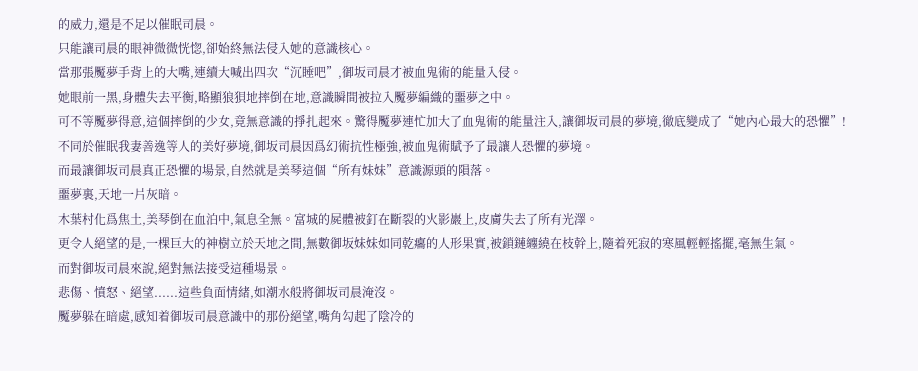的威力,還是不足以催眠司晨。
只能讓司晨的眼神微微恍惚,卻始終無法侵入她的意識核心。
當那張魘夢手背上的大嘴,連續大喊出四次“沉睡吧”,御坂司晨才被血鬼術的能量入侵。
她眼前一黑,身體失去平衡,略顯狼狽地摔倒在地,意識瞬間被拉入魘夢編織的噩夢之中。
可不等魘夢得意,這個摔倒的少女,竟無意識的掙扎起來。驚得魘夢連忙加大了血鬼術的能量注入,讓御坂司晨的夢境,徹底變成了“她內心最大的恐懼”!
不同於催眠我妻善逸等人的美好夢境,御坂司晨因爲幻術抗性極強,被血鬼術賦予了最讓人恐懼的夢境。
而最讓御坂司晨真正恐懼的場景,自然就是美琴這個“所有妹妹”意識源頭的隕落。
噩夢裏,天地一片灰暗。
木葉村化爲焦土,美琴倒在血泊中,氣息全無。富城的屍體被釘在斷裂的火影巖上,皮膚失去了所有光澤。
更令人絕望的是,一棵巨大的神樹立於天地之間,無數御坂妹妹如同乾癟的人形果實,被鎖鏈纏繞在枝幹上,隨着死寂的寒風輕輕搖擺,毫無生氣。
而對御坂司晨來說,絕對無法接受這種場景。
悲傷、憤怒、絕望......這些負面情緒,如潮水般將御坂司晨淹沒。
魘夢躲在暗處,感知着御坂司晨意識中的那份絕望,嘴角勾起了陰冷的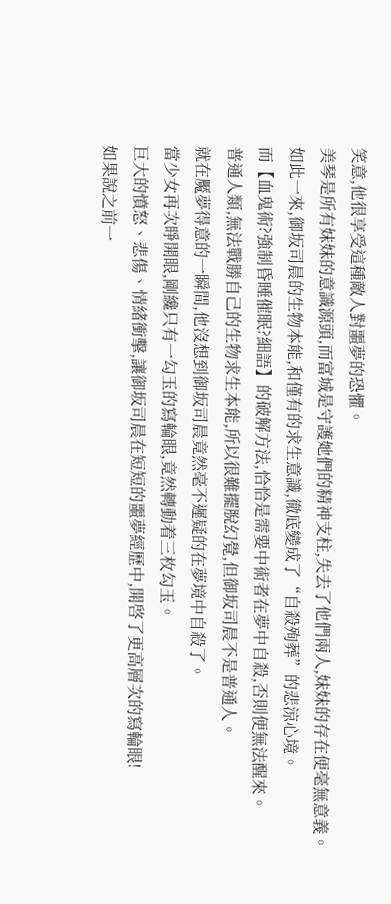笑意,他很享受這種敵人對噩夢的恐懼。
美琴是所有妹妹的意識源頭,而富城是守護她們的精神支柱,失去了他們兩人,妹妹的存在便毫無意義。
如此一來,御坂司晨的生物本能,和僅有的求生意識,徹底變成了“自殺殉葬”的悲涼心境。
而【血鬼術?強制昏睡催眠?細語】的破解方法,恰恰是需要中術者在夢中自殺,否則便無法醒來。
普通人類,無法戰勝自己的生物求生本能,所以很難擺脫幻覺,但御坂司晨不是普通人。
就在魘夢得意的一瞬間,他沒想到御坂司晨竟然毫不遲疑的在夢境中自殺了。
當少女再次睜開眼,剛纔只有一勾玉的寫輪眼,竟然轉動着三枚勾玉。
巨大的憤怒、悲傷、情緒衝擊,讓御坂司晨在短短的噩夢經歷中,開啓了更高層次的寫輪眼!
如果說之前一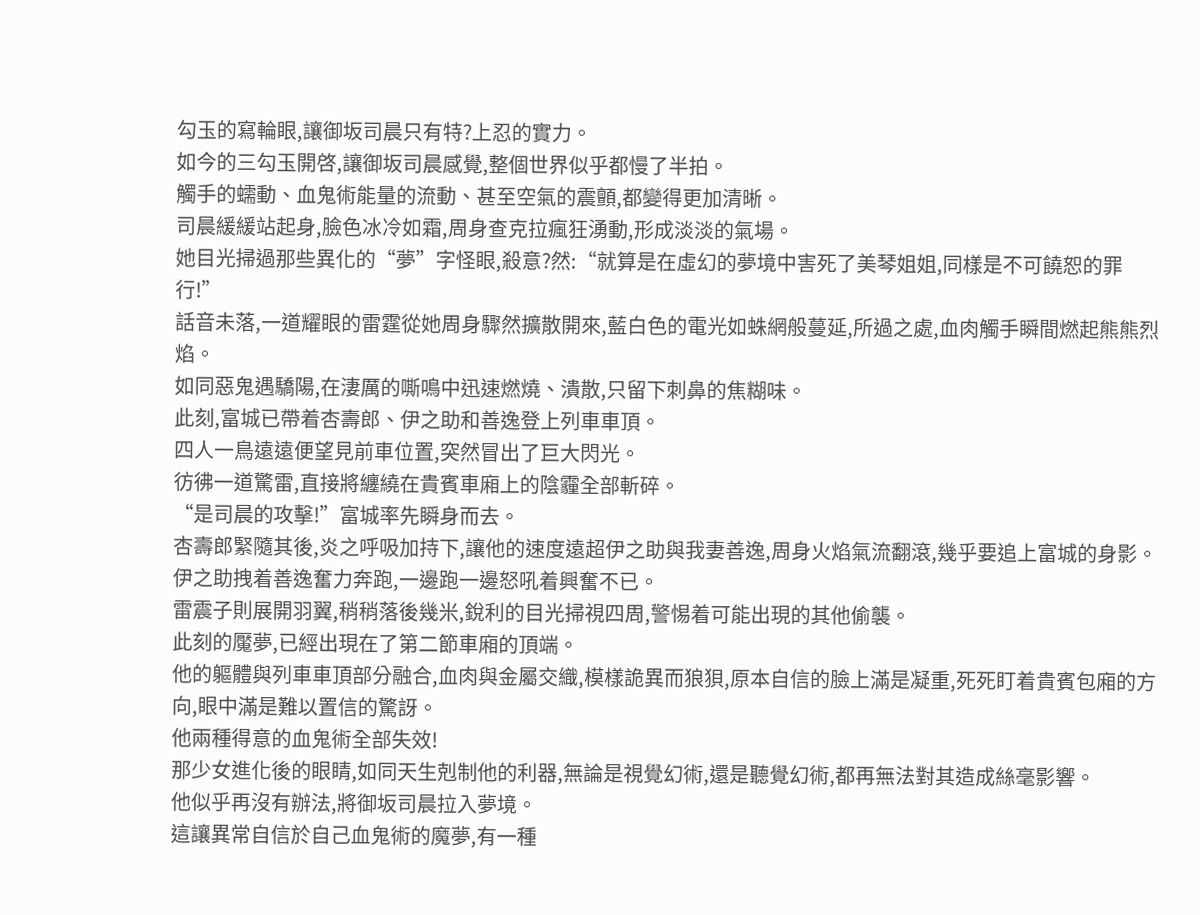勾玉的寫輪眼,讓御坂司晨只有特?上忍的實力。
如今的三勾玉開啓,讓御坂司晨感覺,整個世界似乎都慢了半拍。
觸手的蠕動、血鬼術能量的流動、甚至空氣的震顫,都變得更加清晰。
司晨緩緩站起身,臉色冰冷如霜,周身查克拉瘋狂湧動,形成淡淡的氣場。
她目光掃過那些異化的“夢”字怪眼,殺意?然:“就算是在虛幻的夢境中害死了美琴姐姐,同樣是不可饒恕的罪行!”
話音未落,一道耀眼的雷霆從她周身驟然擴散開來,藍白色的電光如蛛網般蔓延,所過之處,血肉觸手瞬間燃起熊熊烈焰。
如同惡鬼遇驕陽,在淒厲的嘶鳴中迅速燃燒、潰散,只留下刺鼻的焦糊味。
此刻,富城已帶着杏壽郎、伊之助和善逸登上列車車頂。
四人一鳥遠遠便望見前車位置,突然冒出了巨大閃光。
彷彿一道驚雷,直接將纏繞在貴賓車廂上的陰霾全部斬碎。
“是司晨的攻擊!”富城率先瞬身而去。
杏壽郎緊隨其後,炎之呼吸加持下,讓他的速度遠超伊之助與我妻善逸,周身火焰氣流翻滾,幾乎要追上富城的身影。
伊之助拽着善逸奮力奔跑,一邊跑一邊怒吼着興奮不已。
雷震子則展開羽翼,稍稍落後幾米,銳利的目光掃視四周,警惕着可能出現的其他偷襲。
此刻的魘夢,已經出現在了第二節車廂的頂端。
他的軀體與列車車頂部分融合,血肉與金屬交織,模樣詭異而狼狽,原本自信的臉上滿是凝重,死死盯着貴賓包廂的方向,眼中滿是難以置信的驚訝。
他兩種得意的血鬼術全部失效!
那少女進化後的眼睛,如同天生剋制他的利器,無論是視覺幻術,還是聽覺幻術,都再無法對其造成絲毫影響。
他似乎再沒有辦法,將御坂司晨拉入夢境。
這讓異常自信於自己血鬼術的魔夢,有一種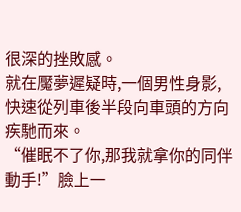很深的挫敗感。
就在魘夢遲疑時,一個男性身影,快速從列車後半段向車頭的方向疾馳而來。
“催眠不了你,那我就拿你的同伴動手!”臉上一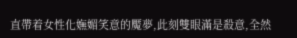直帶着女性化嫵媚笑意的魘夢,此刻雙眼滿是殺意,全然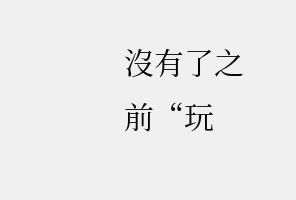沒有了之前“玩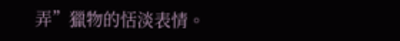弄”獵物的恬淡表情。